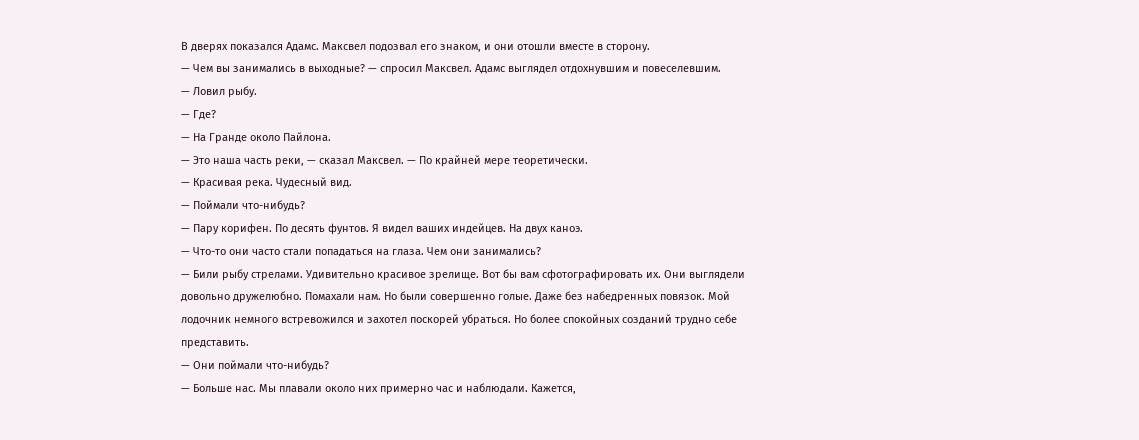В дверях показался Адамс. Максвел подозвал его знаком, и они отошли вместе в сторону.
— Чем вы занимались в выходные? — спросил Максвел. Адамс выглядел отдохнувшим и повеселевшим.
— Ловил рыбу.
— Где?
— На Гранде около Пайлона.
— Это наша часть реки, — сказал Максвел. — По крайней мере теоретически.
— Красивая река. Чудесный вид.
— Поймали что-нибудь?
— Пару корифен. По десять фунтов. Я видел ваших индейцев. На двух каноэ.
— Что-то они часто стали попадаться на глаза. Чем они занимались?
— Били рыбу стрелами. Удивительно красивое зрелище. Вот бы вам сфотографировать их. Они выглядели довольно дружелюбно. Помахали нам. Но были совершенно голые. Даже без набедренных повязок. Мой лодочник немного встревожился и захотел поскорей убраться. Но более спокойных созданий трудно себе представить.
— Они поймали что-нибудь?
— Больше нас. Мы плавали около них примерно час и наблюдали. Кажется,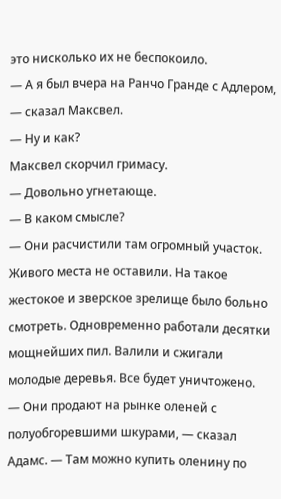это нисколько их не беспокоило.
— А я был вчера на Ранчо Гранде с Адлером, — сказал Максвел.
— Ну и как?
Максвел скорчил гримасу.
— Довольно угнетающе.
— В каком смысле?
— Они расчистили там огромный участок. Живого места не оставили. На такое жестокое и зверское зрелище было больно смотреть. Одновременно работали десятки мощнейших пил. Валили и сжигали молодые деревья. Все будет уничтожено.
— Они продают на рынке оленей с полуобгоревшими шкурами, — сказал Адамс. — Там можно купить оленину по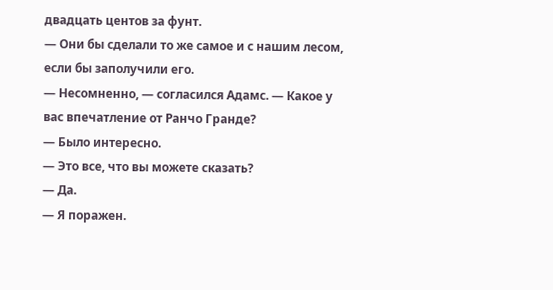двадцать центов за фунт.
— Они бы сделали то же самое и с нашим лесом, если бы заполучили его.
— Несомненно, — согласился Адамс. — Какое у вас впечатление от Ранчо Гранде?
— Было интересно.
— Это все, что вы можете сказать?
— Да.
— Я поражен.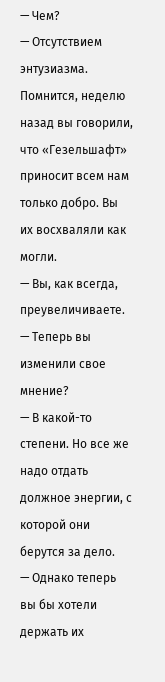— Чем?
— Отсутствием энтузиазма. Помнится, неделю назад вы говорили, что «Гезельшафт» приносит всем нам только добро. Вы их восхваляли как могли.
— Вы, как всегда, преувеличиваете.
— Теперь вы изменили свое мнение?
— В какой-то степени. Но все же надо отдать должное энергии, с которой они берутся за дело.
— Однако теперь вы бы хотели держать их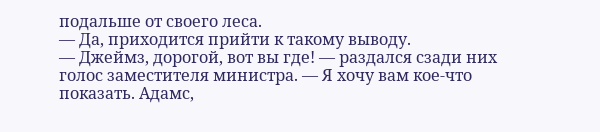подальше от своего леса.
— Да, приходится прийти к такому выводу.
— Джеймз, дорогой, вот вы где! — раздался сзади них голос заместителя министра. — Я хочу вам кое-что показать. Адамс,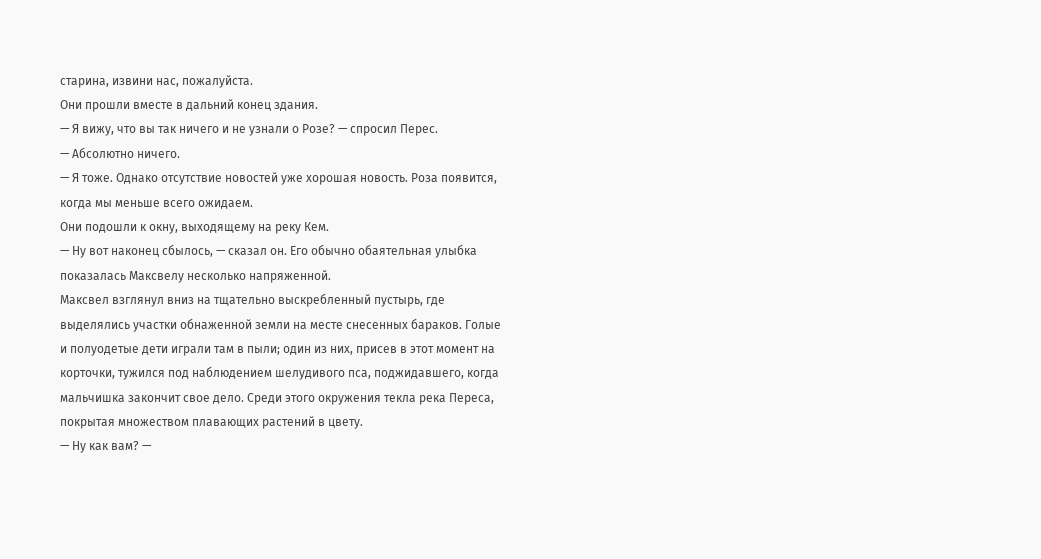старина, извини нас, пожалуйста.
Они прошли вместе в дальний конец здания.
— Я вижу, что вы так ничего и не узнали о Розе? — спросил Перес.
— Абсолютно ничего.
— Я тоже. Однако отсутствие новостей уже хорошая новость. Роза появится, когда мы меньше всего ожидаем.
Они подошли к окну, выходящему на реку Кем.
— Ну вот наконец сбылось, — сказал он. Его обычно обаятельная улыбка показалась Максвелу несколько напряженной.
Максвел взглянул вниз на тщательно выскребленный пустырь, где выделялись участки обнаженной земли на месте снесенных бараков. Голые и полуодетые дети играли там в пыли; один из них, присев в этот момент на корточки, тужился под наблюдением шелудивого пса, поджидавшего, когда мальчишка закончит свое дело. Среди этого окружения текла река Переса, покрытая множеством плавающих растений в цвету.
— Ну как вам? —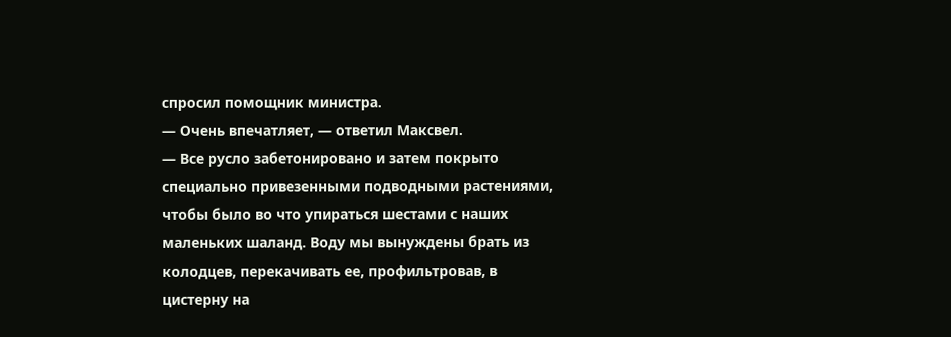спросил помощник министра.
— Очень впечатляет, — ответил Максвел.
— Все русло забетонировано и затем покрыто специально привезенными подводными растениями, чтобы было во что упираться шестами с наших маленьких шаланд. Воду мы вынуждены брать из колодцев, перекачивать ее, профильтровав, в цистерну на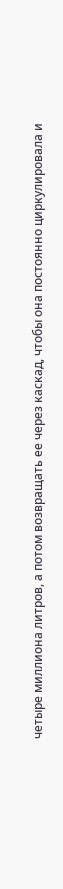четыре миллиона литров, а потом возвращать ее через каскад, чтобы она постоянно циркулировала и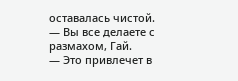оставалась чистой.
— Вы все делаете с размахом, Гай.
— Это привлечет в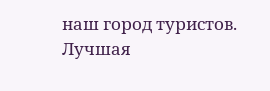наш город туристов. Лучшая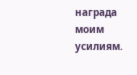награда моим усилиям.